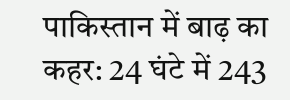पाकिस्तान में बाढ़ का कहर: 24 घंटे में 243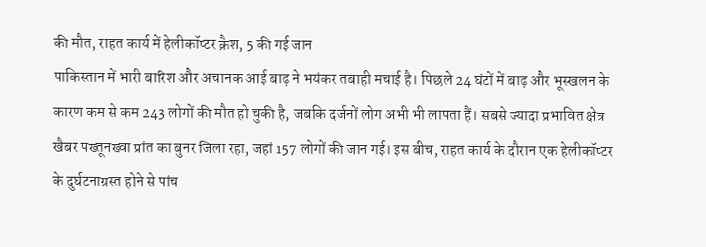की मौत, राहत कार्य में हेलीकॉप्टर क्रैश, 5 की गई जान
पाकिस्तान में भारी बारिश और अचानक आई बाढ़ ने भयंकर तबाही मचाई है। पिछले 24 घंटों में बाढ़ और भूस्खलन के कारण कम से कम 243 लोगों की मौत हो चुकी है, जबकि दर्जनों लोग अभी भी लापता हैं। सबसे ज्यादा प्रभावित क्षेत्र खैबर पख्तूनख्वा प्रांत का बुनर जिला रहा, जहां 157 लोगों की जान गई। इस बीच, राहत कार्य के दौरान एक हेलीकॉप्टर के दुर्घटनाग्रस्त होने से पांच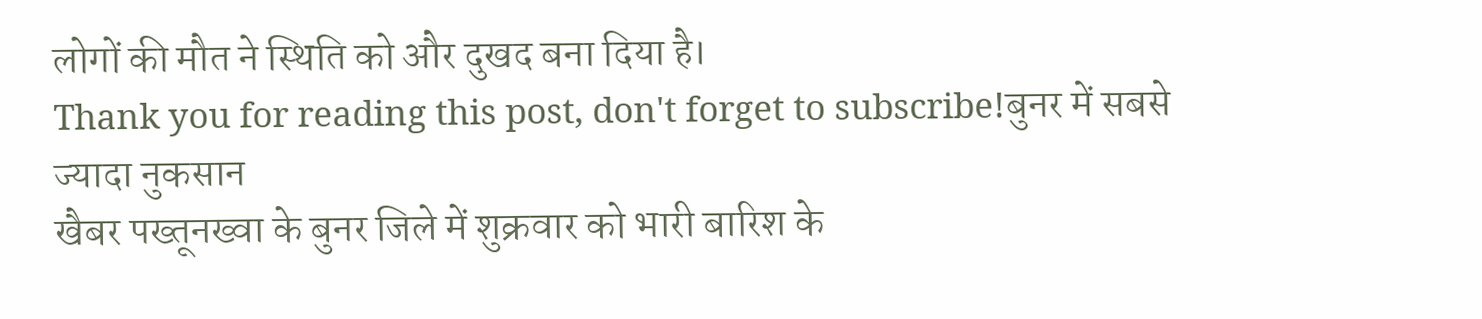लोगों की मौत ने स्थिति को और दुखद बना दिया है।
Thank you for reading this post, don't forget to subscribe!बुनर में सबसे ज्यादा नुकसान
खैबर पख्तूनख्वा के बुनर जिले में शुक्रवार को भारी बारिश के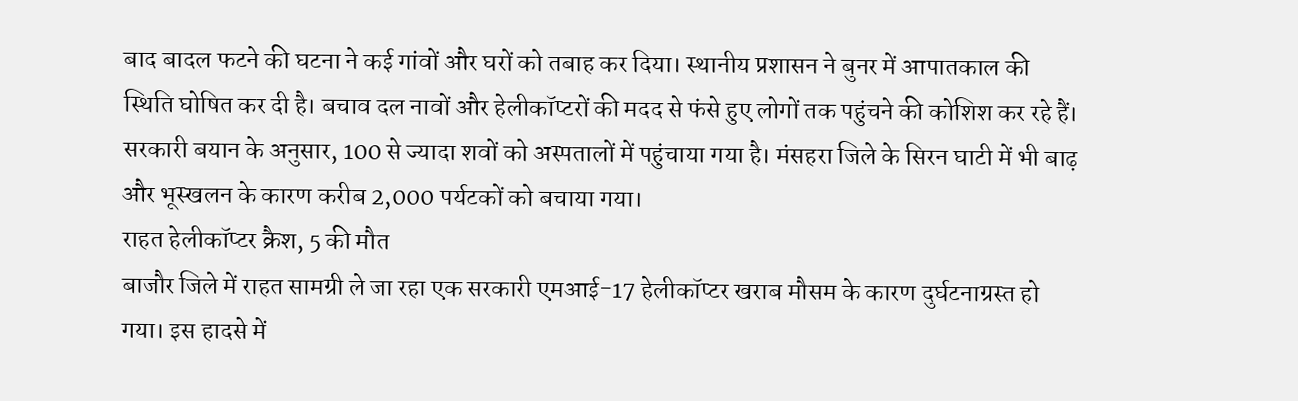बाद बादल फटने की घटना ने कई गांवों और घरों को तबाह कर दिया। स्थानीय प्रशासन ने बुनर में आपातकाल की स्थिति घोषित कर दी है। बचाव दल नावों और हेलीकॉप्टरों की मदद से फंसे हुए लोगों तक पहुंचने की कोशिश कर रहे हैं। सरकारी बयान के अनुसार, 100 से ज्यादा शवों को अस्पतालों में पहुंचाया गया है। मंसहरा जिले के सिरन घाटी में भी बाढ़ और भूस्खलन के कारण करीब 2,000 पर्यटकों को बचाया गया।
राहत हेलीकॉप्टर क्रैश, 5 की मौत
बाजौर जिले में राहत सामग्री ले जा रहा एक सरकारी एमआई-17 हेलीकॉप्टर खराब मौसम के कारण दुर्घटनाग्रस्त हो गया। इस हादसे में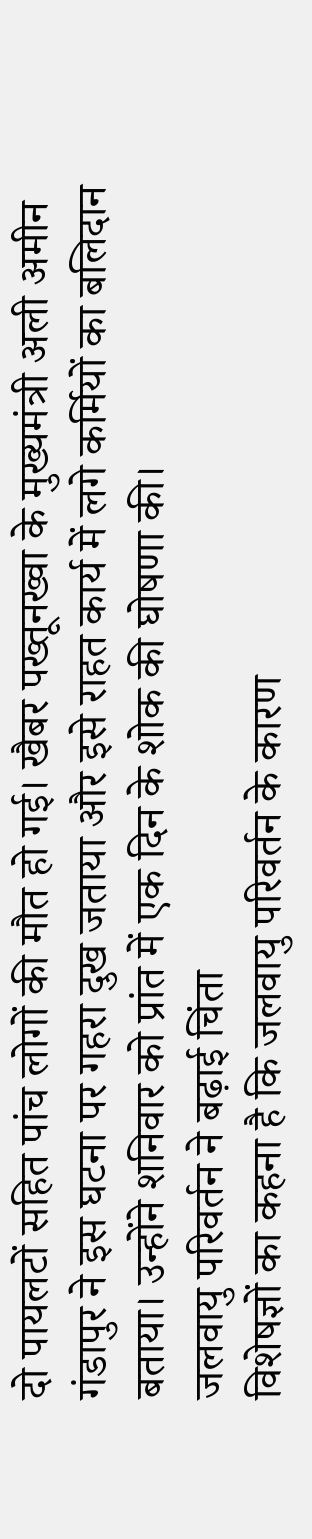दो पायलटों सहित पांच लोगों की मौत हो गई। खैबर पख्तूनख्वा के मुख्यमंत्री अली अमीन गंडापुर ने इस घटना पर गहरा दुख जताया और इसे राहत कार्य में लगे कर्मियों का बलिदान बताया। उन्होंने शनिवार को प्रांत में एक दिन के शोक की घोषणा की।
जलवायु परिवर्तन ने बढ़ाई चिंता
विशेषज्ञों का कहना है कि जलवायु परिवर्तन के कारण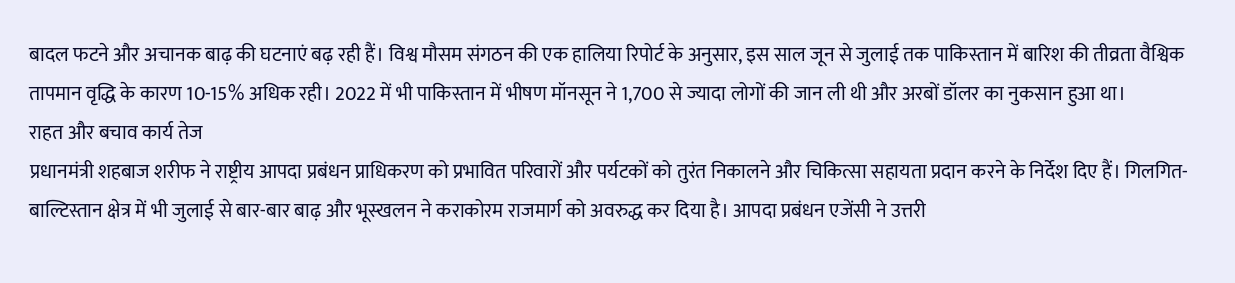बादल फटने और अचानक बाढ़ की घटनाएं बढ़ रही हैं। विश्व मौसम संगठन की एक हालिया रिपोर्ट के अनुसार, इस साल जून से जुलाई तक पाकिस्तान में बारिश की तीव्रता वैश्विक तापमान वृद्धि के कारण 10-15% अधिक रही। 2022 में भी पाकिस्तान में भीषण मॉनसून ने 1,700 से ज्यादा लोगों की जान ली थी और अरबों डॉलर का नुकसान हुआ था।
राहत और बचाव कार्य तेज
प्रधानमंत्री शहबाज शरीफ ने राष्ट्रीय आपदा प्रबंधन प्राधिकरण को प्रभावित परिवारों और पर्यटकों को तुरंत निकालने और चिकित्सा सहायता प्रदान करने के निर्देश दिए हैं। गिलगित-बाल्टिस्तान क्षेत्र में भी जुलाई से बार-बार बाढ़ और भूस्खलन ने कराकोरम राजमार्ग को अवरुद्ध कर दिया है। आपदा प्रबंधन एजेंसी ने उत्तरी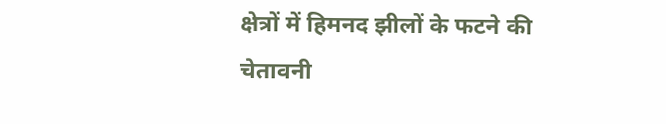क्षेत्रों में हिमनद झीलों के फटने की चेतावनी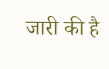जारी की है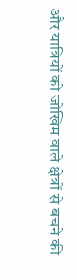और यात्रियों को जोखिम वाले क्षेत्रों से बचने की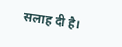सलाह दी है।